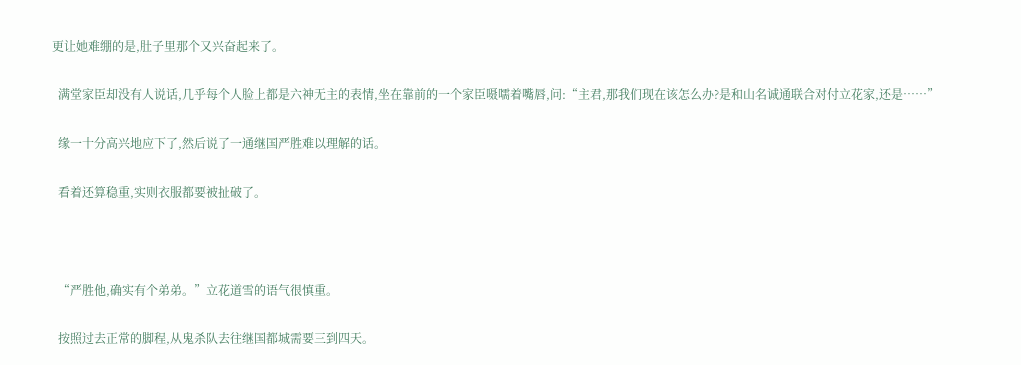更让她难绷的是,肚子里那个又兴奋起来了。

  满堂家臣却没有人说话,几乎每个人脸上都是六神无主的表情,坐在靠前的一个家臣嗫嚅着嘴唇,问:“主君,那我们现在该怎么办?是和山名诚通联合对付立花家,还是……”

  缘一十分高兴地应下了,然后说了一通继国严胜难以理解的话。

  看着还算稳重,实则衣服都要被扯破了。



  “严胜他,确实有个弟弟。”立花道雪的语气很慎重。

  按照过去正常的脚程,从鬼杀队去往继国都城需要三到四天。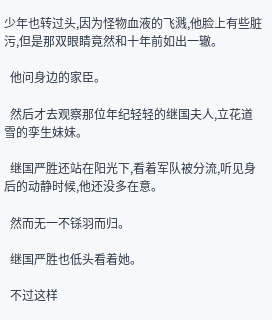少年也转过头,因为怪物血液的飞溅,他脸上有些脏污,但是那双眼睛竟然和十年前如出一辙。

  他问身边的家臣。

  然后才去观察那位年纪轻轻的继国夫人,立花道雪的孪生妹妹。

  继国严胜还站在阳光下,看着军队被分流,听见身后的动静时候,他还没多在意。

  然而无一不铩羽而归。

  继国严胜也低头看着她。

  不过这样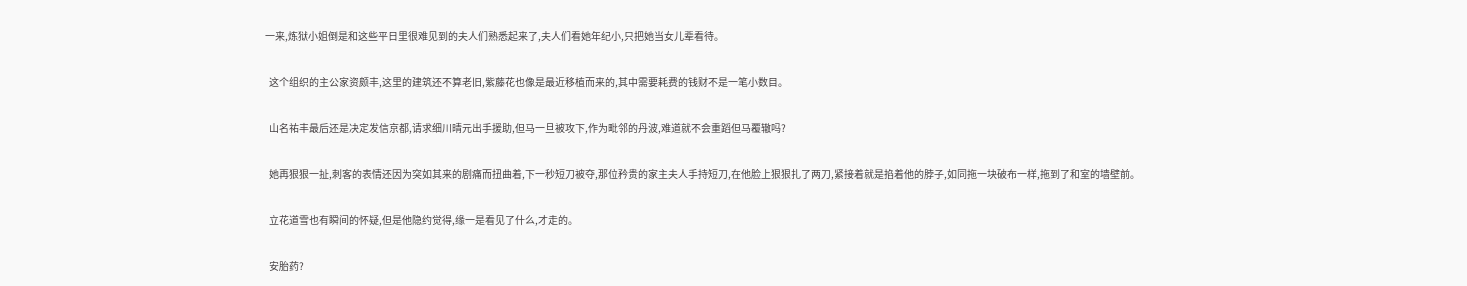一来,炼狱小姐倒是和这些平日里很难见到的夫人们熟悉起来了,夫人们看她年纪小,只把她当女儿辈看待。

  这个组织的主公家资颇丰,这里的建筑还不算老旧,紫藤花也像是最近移植而来的,其中需要耗费的钱财不是一笔小数目。

  山名祐丰最后还是决定发信京都,请求细川晴元出手援助,但马一旦被攻下,作为毗邻的丹波,难道就不会重蹈但马覆辙吗?

  她再狠狠一扯,刺客的表情还因为突如其来的剧痛而扭曲着,下一秒短刀被夺,那位矜贵的家主夫人手持短刀,在他脸上狠狠扎了两刀,紧接着就是掐着他的脖子,如同拖一块破布一样,拖到了和室的墙壁前。

  立花道雪也有瞬间的怀疑,但是他隐约觉得,缘一是看见了什么,才走的。

  安胎药?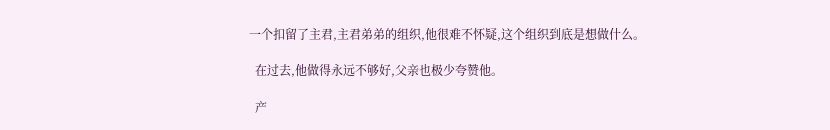一个扣留了主君,主君弟弟的组织,他很难不怀疑,这个组织到底是想做什么。

  在过去,他做得永远不够好,父亲也极少夸赞他。

  产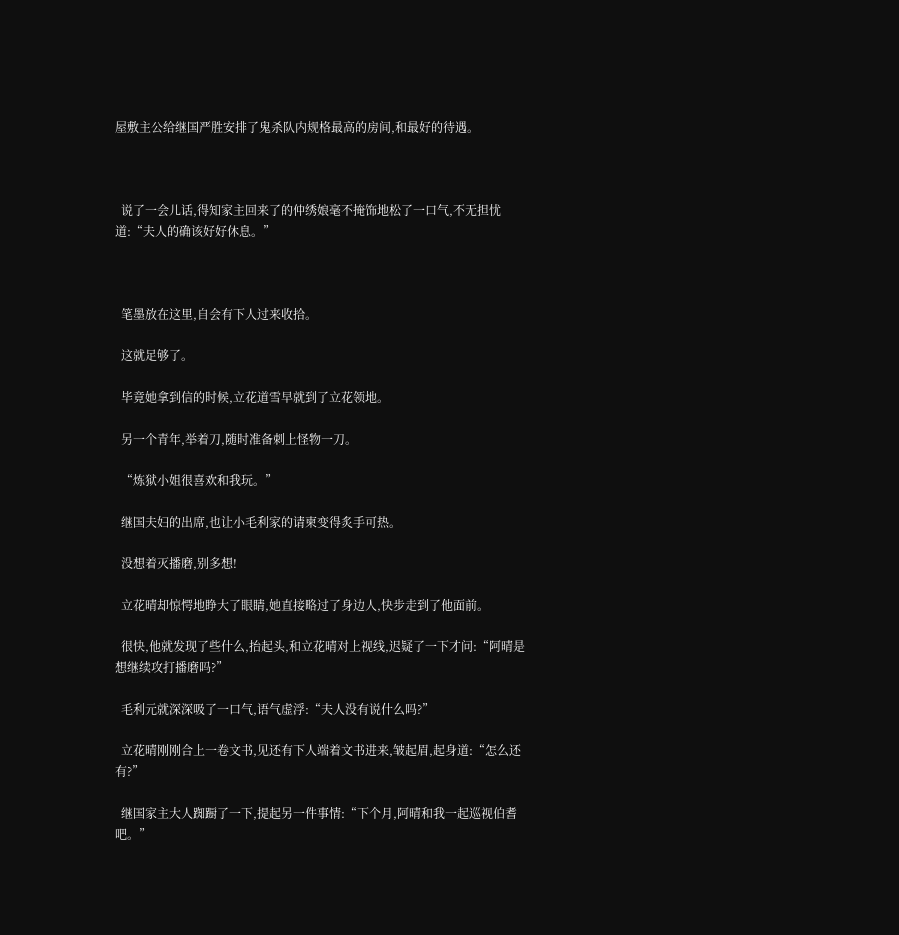屋敷主公给继国严胜安排了鬼杀队内规格最高的房间,和最好的待遇。



  说了一会儿话,得知家主回来了的仲绣娘毫不掩饰地松了一口气,不无担忧道:“夫人的确该好好休息。”



  笔墨放在这里,自会有下人过来收拾。

  这就足够了。

  毕竟她拿到信的时候,立花道雪早就到了立花领地。

  另一个青年,举着刀,随时准备刺上怪物一刀。

  “炼狱小姐很喜欢和我玩。”

  继国夫妇的出席,也让小毛利家的请柬变得炙手可热。

  没想着灭播磨,别多想!

  立花晴却惊愕地睁大了眼睛,她直接略过了身边人,快步走到了他面前。

  很快,他就发现了些什么,抬起头,和立花晴对上视线,迟疑了一下才问:“阿晴是想继续攻打播磨吗?”

  毛利元就深深吸了一口气,语气虚浮:“夫人没有说什么吗?”

  立花晴刚刚合上一卷文书,见还有下人端着文书进来,皱起眉,起身道:“怎么还有?”

  继国家主大人踟蹰了一下,提起另一件事情:“下个月,阿晴和我一起巡视伯耆吧。”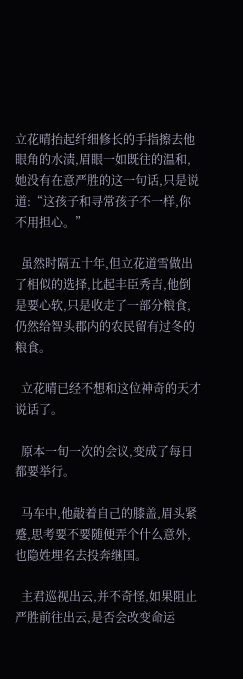立花晴抬起纤细修长的手指擦去他眼角的水渍,眉眼一如既往的温和,她没有在意严胜的这一句话,只是说道:“这孩子和寻常孩子不一样,你不用担心。”

  虽然时隔五十年,但立花道雪做出了相似的选择,比起丰臣秀吉,他倒是要心软,只是收走了一部分粮食,仍然给智头郡内的农民留有过冬的粮食。

  立花晴已经不想和这位神奇的天才说话了。

  原本一旬一次的会议,变成了每日都要举行。

  马车中,他敲着自己的膝盖,眉头紧蹙,思考要不要随便弄个什么意外,也隐姓埋名去投奔继国。

  主君巡视出云,并不奇怪,如果阻止严胜前往出云,是否会改变命运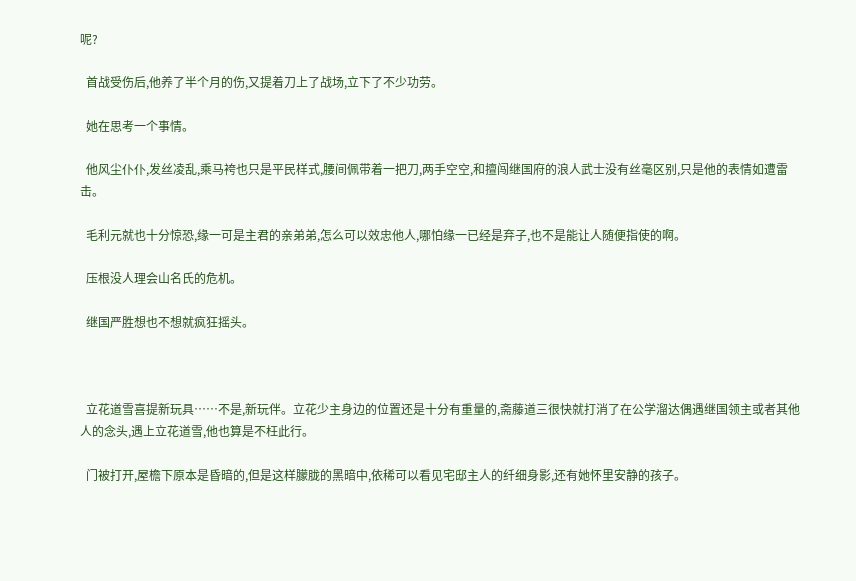呢?

  首战受伤后,他养了半个月的伤,又提着刀上了战场,立下了不少功劳。

  她在思考一个事情。

  他风尘仆仆,发丝凌乱,乘马袴也只是平民样式,腰间佩带着一把刀,两手空空,和擅闯继国府的浪人武士没有丝毫区别,只是他的表情如遭雷击。

  毛利元就也十分惊恐,缘一可是主君的亲弟弟,怎么可以效忠他人,哪怕缘一已经是弃子,也不是能让人随便指使的啊。

  压根没人理会山名氏的危机。

  继国严胜想也不想就疯狂摇头。



  立花道雪喜提新玩具……不是,新玩伴。立花少主身边的位置还是十分有重量的,斋藤道三很快就打消了在公学溜达偶遇继国领主或者其他人的念头,遇上立花道雪,他也算是不枉此行。

  门被打开,屋檐下原本是昏暗的,但是这样朦胧的黑暗中,依稀可以看见宅邸主人的纤细身影,还有她怀里安静的孩子。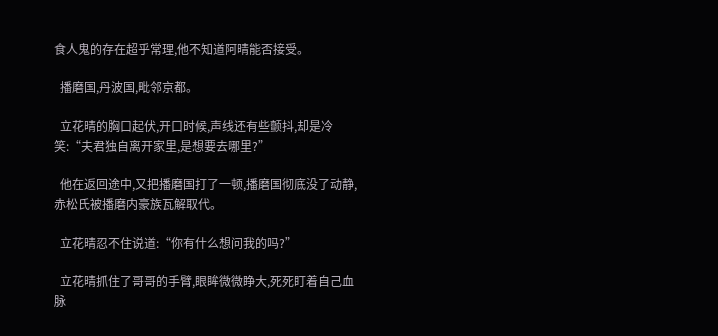食人鬼的存在超乎常理,他不知道阿晴能否接受。

  播磨国,丹波国,毗邻京都。

  立花晴的胸口起伏,开口时候,声线还有些颤抖,却是冷笑:“夫君独自离开家里,是想要去哪里?”

  他在返回途中,又把播磨国打了一顿,播磨国彻底没了动静,赤松氏被播磨内豪族瓦解取代。

  立花晴忍不住说道:“你有什么想问我的吗?”

  立花晴抓住了哥哥的手臂,眼眸微微睁大,死死盯着自己血脉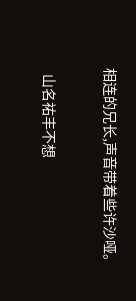相连的兄长,声音带着些许沙哑。

  山名祐丰不想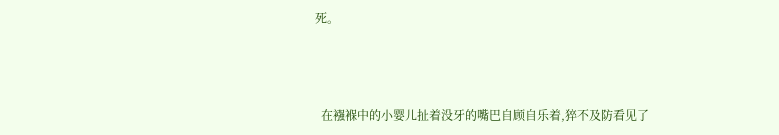死。



  在襁褓中的小婴儿扯着没牙的嘴巴自顾自乐着,猝不及防看见了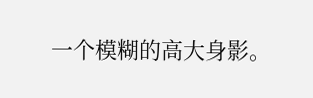一个模糊的高大身影。